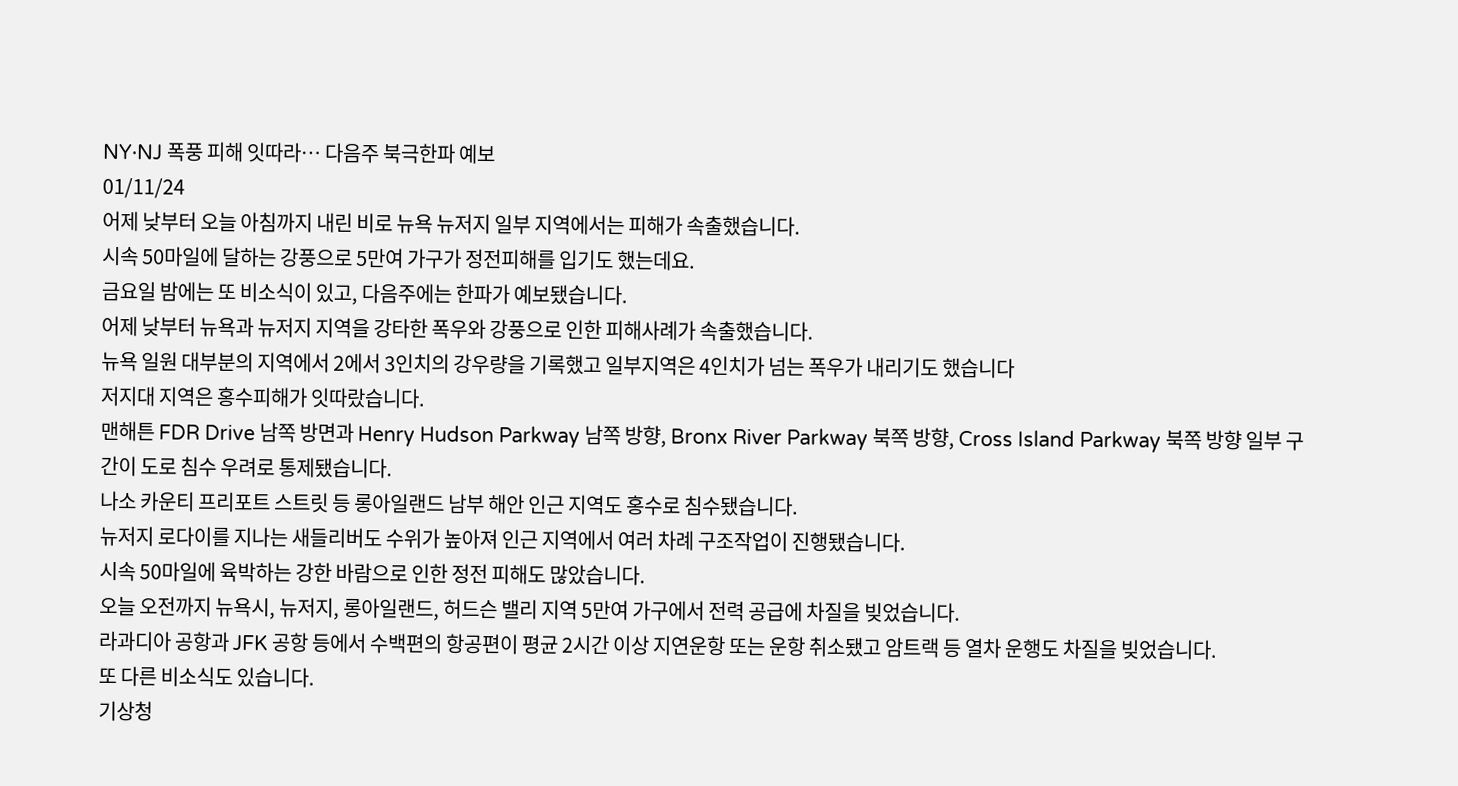NY·NJ 폭풍 피해 잇따라… 다음주 북극한파 예보
01/11/24
어제 낮부터 오늘 아침까지 내린 비로 뉴욕 뉴저지 일부 지역에서는 피해가 속출했습니다.
시속 50마일에 달하는 강풍으로 5만여 가구가 정전피해를 입기도 했는데요.
금요일 밤에는 또 비소식이 있고, 다음주에는 한파가 예보됐습니다.
어제 낮부터 뉴욕과 뉴저지 지역을 강타한 폭우와 강풍으로 인한 피해사례가 속출했습니다.
뉴욕 일원 대부분의 지역에서 2에서 3인치의 강우량을 기록했고 일부지역은 4인치가 넘는 폭우가 내리기도 했습니다
저지대 지역은 홍수피해가 잇따랐습니다.
맨해튼 FDR Drive 남쪽 방면과 Henry Hudson Parkway 남쪽 방향, Bronx River Parkway 북쪽 방향, Cross Island Parkway 북쪽 방향 일부 구간이 도로 침수 우려로 통제됐습니다.
나소 카운티 프리포트 스트릿 등 롱아일랜드 남부 해안 인근 지역도 홍수로 침수됐습니다.
뉴저지 로다이를 지나는 새들리버도 수위가 높아져 인근 지역에서 여러 차례 구조작업이 진행됐습니다.
시속 50마일에 육박하는 강한 바람으로 인한 정전 피해도 많았습니다.
오늘 오전까지 뉴욕시, 뉴저지, 롱아일랜드, 허드슨 밸리 지역 5만여 가구에서 전력 공급에 차질을 빚었습니다.
라과디아 공항과 JFK 공항 등에서 수백편의 항공편이 평균 2시간 이상 지연운항 또는 운항 취소됐고 암트랙 등 열차 운행도 차질을 빚었습니다.
또 다른 비소식도 있습니다.
기상청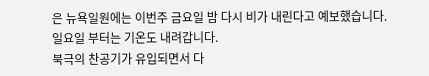은 뉴욕일원에는 이번주 금요일 밤 다시 비가 내린다고 예보했습니다.
일요일 부터는 기온도 내려갑니다.
북극의 찬공기가 유입되면서 다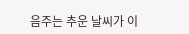음주는 추운 날씨가 이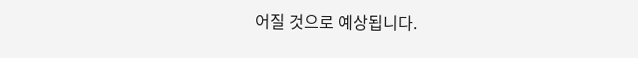어질 것으로 예상됩니다.